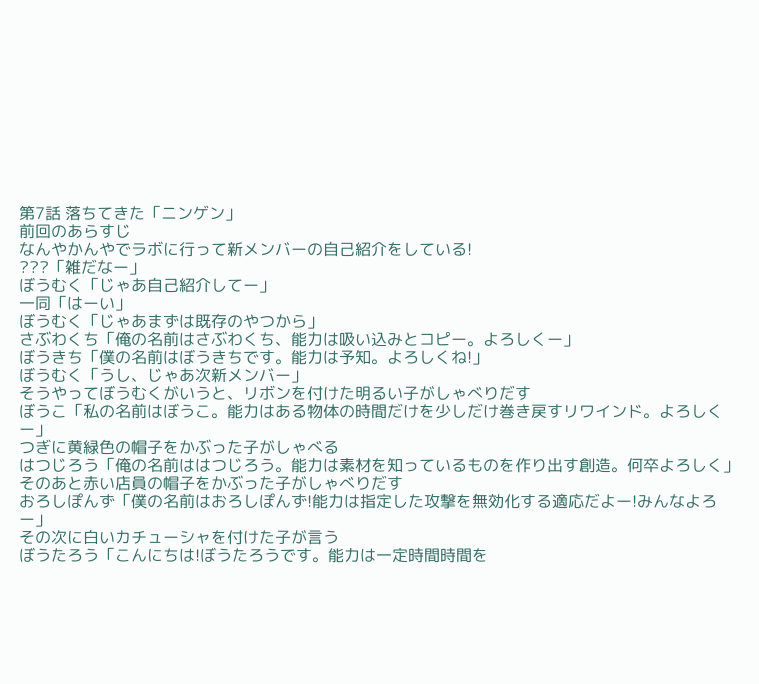第7話 落ちてきた「ニンゲン」
前回のあらすじ
なんやかんやでラボに行って新メンバーの自己紹介をしている!
???「雑だなー」
ぼうむく「じゃあ自己紹介してー」
一同「はーい」
ぼうむく「じゃあまずは既存のやつから」
さぶわくち「俺の名前はさぶわくち、能力は吸い込みとコピー。よろしくー」
ぼうきち「僕の名前はぼうきちです。能力は予知。よろしくね!」
ぼうむく「うし、じゃあ次新メンバー」
そうやってぼうむくがいうと、リボンを付けた明るい子がしゃべりだす
ぼうこ「私の名前はぼうこ。能力はある物体の時間だけを少しだけ巻き戻すリワインド。よろしくー」
つぎに黄緑色の帽子をかぶった子がしゃべる
はつじろう「俺の名前ははつじろう。能力は素材を知っているものを作り出す創造。何卒よろしく」
そのあと赤い店員の帽子をかぶった子がしゃべりだす
おろしぽんず「僕の名前はおろしぽんず!能力は指定した攻撃を無効化する適応だよー!みんなよろー」
その次に白いカチューシャを付けた子が言う
ぼうたろう「こんにちは!ぼうたろうです。能力は一定時間時間を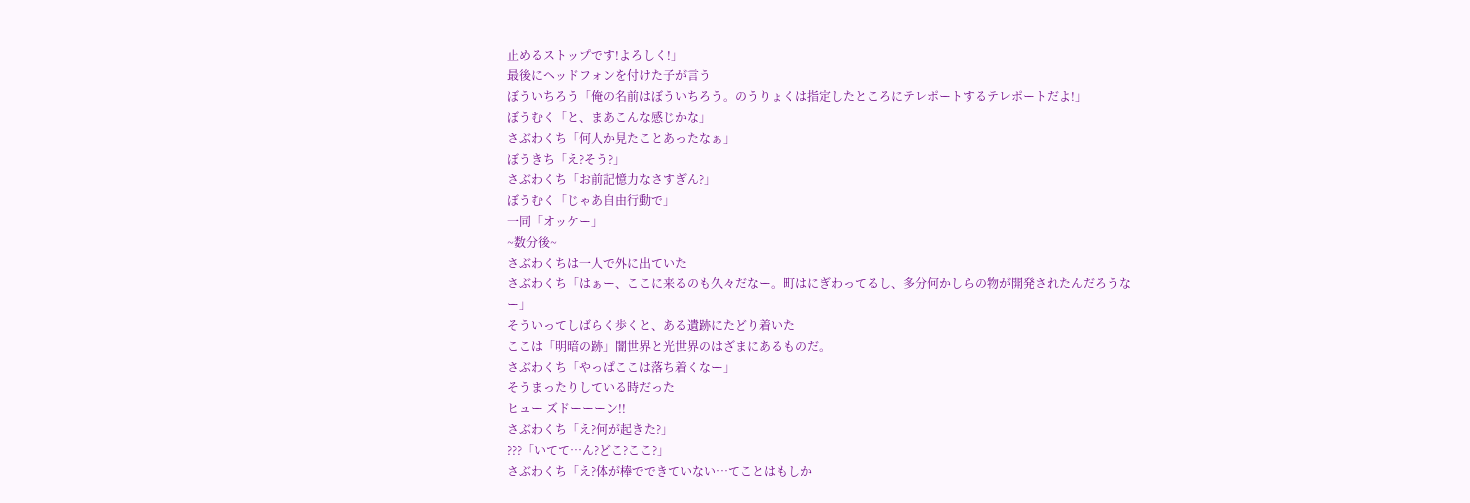止めるストップです!よろしく!」
最後にヘッドフォンを付けた子が言う
ぼういちろう「俺の名前はぼういちろう。のうりょくは指定したところにテレポートするテレポートだよ!」
ぼうむく「と、まあこんな感じかな」
さぶわくち「何人か見たことあったなぁ」
ぼうきち「え?そう?」
さぶわくち「お前記憶力なさすぎん?」
ぼうむく「じゃあ自由行動で」
一同「オッケー」
~数分後~
さぶわくちは一人で外に出ていた
さぶわくち「はぁー、ここに来るのも久々だなー。町はにぎわってるし、多分何かしらの物が開発されたんだろうなー」
そういってしばらく歩くと、ある遺跡にたどり着いた
ここは「明暗の跡」闇世界と光世界のはざまにあるものだ。
さぶわくち「やっぱここは落ち着くなー」
そうまったりしている時だった
ヒュー ズドーーーン!!
さぶわくち「え?何が起きた?」
???「いてて…ん?どこ?ここ?」
さぶわくち「え?体が棒でできていない…てことはもしか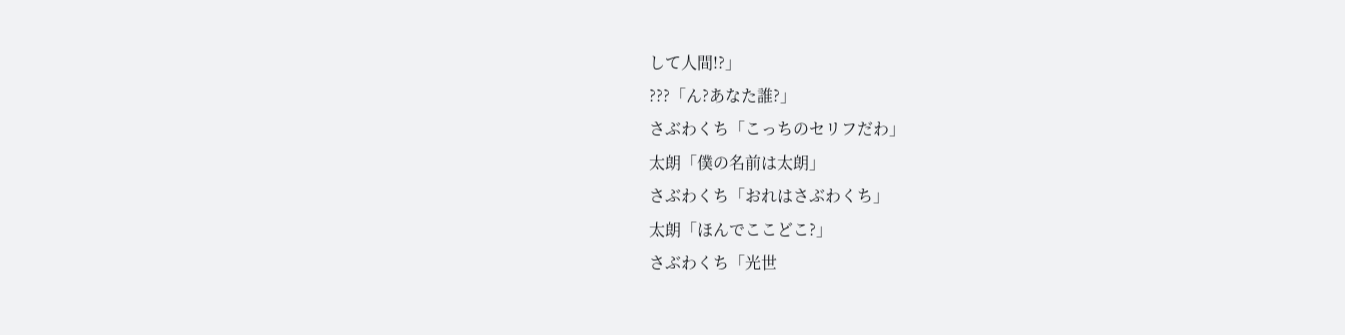して人間!?」
???「ん?あなた誰?」
さぶわくち「こっちのセリフだわ」
太朗「僕の名前は太朗」
さぶわくち「おれはさぶわくち」
太朗「ほんでここどこ?」
さぶわくち「光世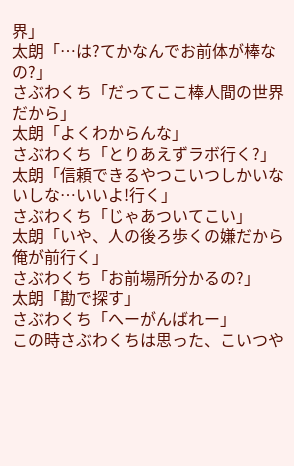界」
太朗「…は?てかなんでお前体が棒なの?」
さぶわくち「だってここ棒人間の世界だから」
太朗「よくわからんな」
さぶわくち「とりあえずラボ行く?」
太朗「信頼できるやつこいつしかいないしな…いいよ!行く」
さぶわくち「じゃあついてこい」
太朗「いや、人の後ろ歩くの嫌だから俺が前行く」
さぶわくち「お前場所分かるの?」
太朗「勘で探す」
さぶわくち「へーがんばれー」
この時さぶわくちは思った、こいつや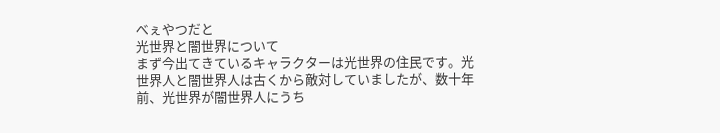べぇやつだと
光世界と闇世界について
まず今出てきているキャラクターは光世界の住民です。光世界人と闇世界人は古くから敵対していましたが、数十年前、光世界が闇世界人にうち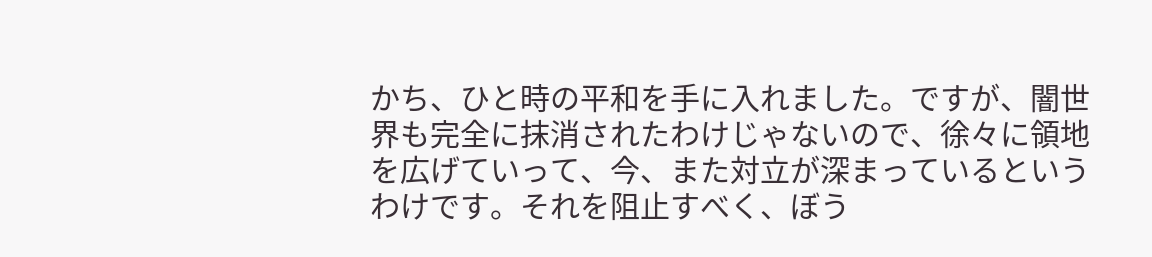かち、ひと時の平和を手に入れました。ですが、闇世界も完全に抹消されたわけじゃないので、徐々に領地を広げていって、今、また対立が深まっているというわけです。それを阻止すべく、ぼう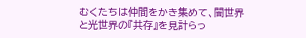むくたちは仲間をかき集めて、闇世界と光世界の『共存』を見計らっ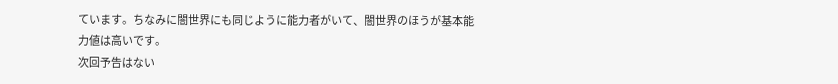ています。ちなみに闇世界にも同じように能力者がいて、闇世界のほうが基本能力値は高いです。
次回予告はない